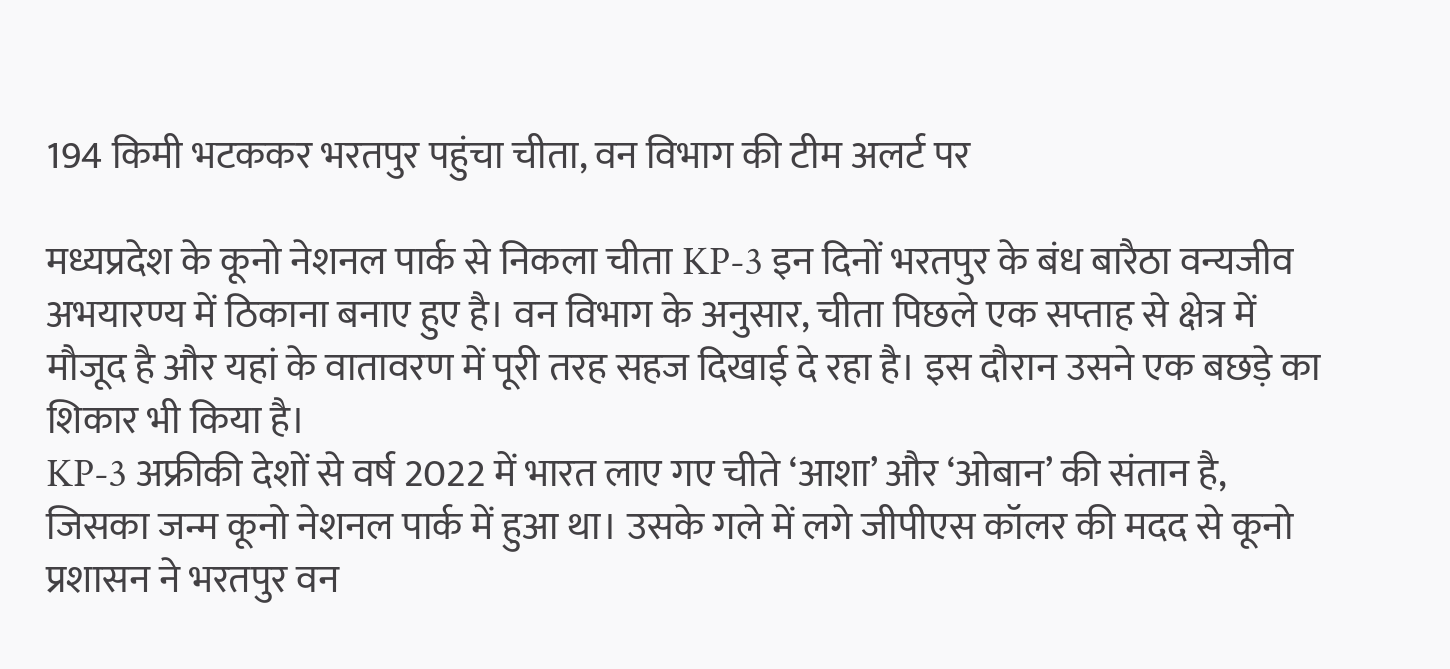194 किमी भटककर भरतपुर पहुंचा चीता, वन विभाग की टीम अलर्ट पर

मध्यप्रदेश के कूनो नेशनल पार्क से निकला चीता KP-3 इन दिनों भरतपुर के बंध बारैठा वन्यजीव अभयारण्य में ठिकाना बनाए हुए है। वन विभाग के अनुसार, चीता पिछले एक सप्ताह से क्षेत्र में मौजूद है और यहां के वातावरण में पूरी तरह सहज दिखाई दे रहा है। इस दौरान उसने एक बछड़े का शिकार भी किया है।
KP-3 अफ्रीकी देशों से वर्ष 2022 में भारत लाए गए चीते ‘आशा’ और ‘ओबान’ की संतान है, जिसका जन्म कूनो नेशनल पार्क में हुआ था। उसके गले में लगे जीपीएस कॉलर की मदद से कूनो प्रशासन ने भरतपुर वन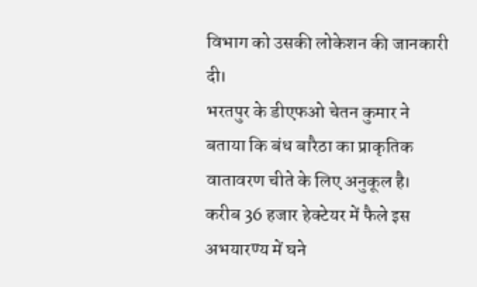विभाग को उसकी लोकेशन की जानकारी दी।
भरतपुर के डीएफओ चेतन कुमार ने बताया कि बंध बारैठा का प्राकृतिक वातावरण चीते के लिए अनुकूल है। करीब 36 हजार हेक्टेयर में फैले इस अभयारण्य में घने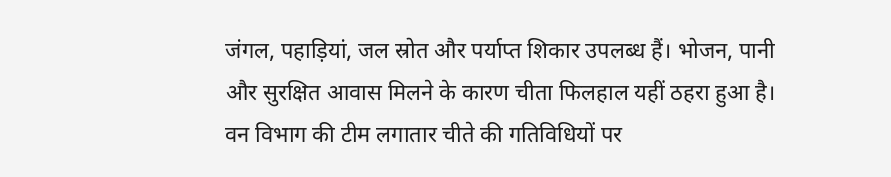जंगल, पहाड़ियां, जल स्रोत और पर्याप्त शिकार उपलब्ध हैं। भोजन, पानी और सुरक्षित आवास मिलने के कारण चीता फिलहाल यहीं ठहरा हुआ है।
वन विभाग की टीम लगातार चीते की गतिविधियों पर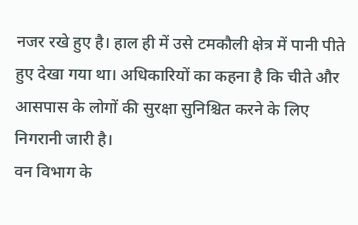नजर रखे हुए है। हाल ही में उसे टमकौली क्षेत्र में पानी पीते हुए देखा गया था। अधिकारियों का कहना है कि चीते और आसपास के लोगों की सुरक्षा सुनिश्चित करने के लिए निगरानी जारी है।
वन विभाग के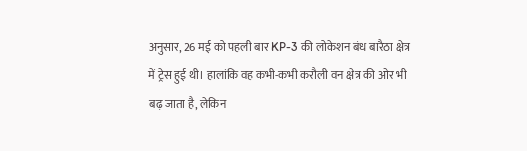अनुसार, 26 मई को पहली बार KP-3 की लोकेशन बंध बारैठा क्षेत्र में ट्रेस हुई थी। हालांकि वह कभी-कभी करौली वन क्षेत्र की ओर भी बढ़ जाता है, लेकिन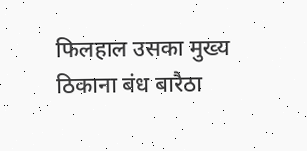फिलहाल उसका मुख्य ठिकाना बंध बारैठा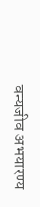वन्यजीव अभयारण्य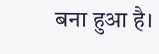बना हुआ है।